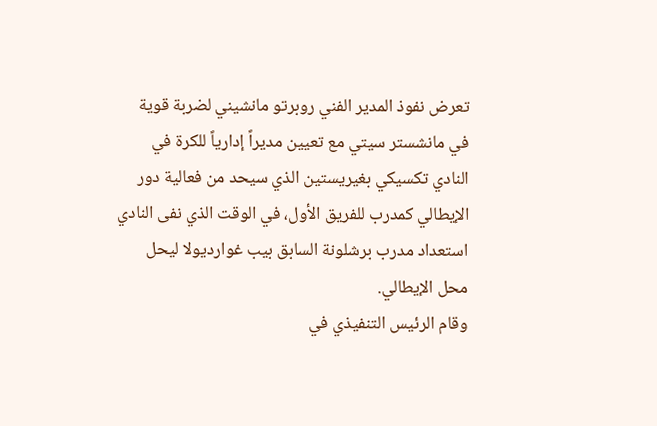تعرض نفوذ المدير الفني روبرتو مانشيني لضربة قوية في مانشستر سيتي مع تعيين مديراً إدارياً للكرة في النادي تكسيكي بغيريستين الذي سيحد من فعالية دور الإيطالي كمدرب للفريق الأول، في الوقت الذي نفى النادي استعداد مدرب برشلونة السابق بيب غوارديولا ليحل محل الإيطالي.
وقام الرئيس التنفيذي في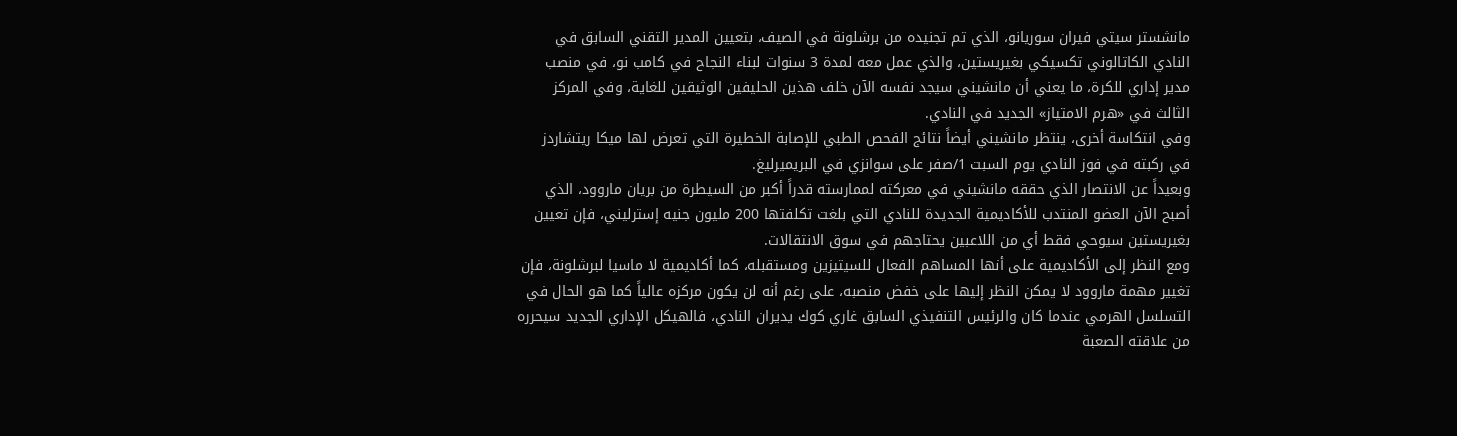مانشستر سيتي فيران سوريانو، الذي تم تجنيده من برشلونة في الصيف، بتعيين المدير التقني السابق في النادي الكاتالوني تكسيكي بغيريستين، والذي عمل معه لمدة 3 سنوات لبناء النجاح في كامب نو، في منصب مدير إداري للكرة، ما يعني أن مانشيني سيجد نفسه الآن خلف هذين الحليفين الوثيقين للغاية، وفي المركز الثالث في «هرم الامتياز» الجديد في النادي.
وفي انتكاسة أخرى، ينتظر مانشيني أيضاً نتائج الفحص الطبي للإصابة الخطيرة التي تعرض لها ميكا ريتشاردز في ركبته في فوز النادي يوم السبت 1/صفر على سوانزي في البريميرليغ.
وبعيداً عن الانتصار الذي حققه مانشيني في معركته لممارسته قدراً أكبر من السيطرة من بريان ماروود، الذي أصبح الآن العضو المنتدب للأكاديمية الجديدة للنادي التي بلغت تكلفتها 200 مليون جنيه إسترليني، فإن تعيين بغيريستين سيوحي فقط أي من اللاعبين يحتاجهم في سوق الانتقالات.
ومع النظر إلى الأكاديمية على أنها المساهم الفعال للسيتيزين ومستقبله، كما أكاديمية لا ماسيا لبرشلونة، فإن تغيير مهمة ماروود لا يمكن النظر إليها على خفض منصبه، على رغم أنه لن يكون مركزه عالياً كما هو الحال في التسلسل الهرمي عندما كان والرئيس التنفيذي السابق غاري كوك يديران النادي، فالهيكل الإداري الجديد سيحرره من علاقته الصعبة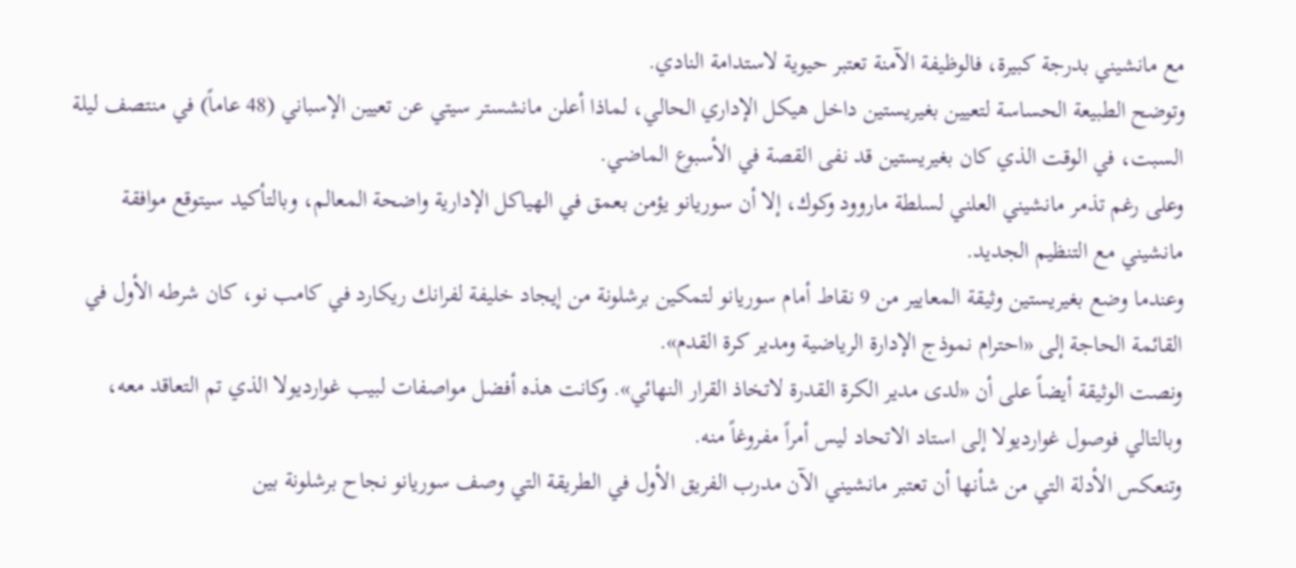مع مانشيني بدرجة كبيرة، فالوظيفة الآمنة تعتبر حيوية لاستدامة النادي.
وتوضح الطبيعة الحساسة لتعيين بغيريستين داخل هيكل الإداري الحالي، لماذا أعلن مانشستر سيتي عن تعيين الإسباني (48 عاماً) في منتصف ليلة السبت، في الوقت الذي كان بغيريستين قد نفى القصة في الأسبوع الماضي.
وعلى رغم تذمر مانشيني العلني لسلطة ماروود وكوك، إلا أن سوريانو يؤمن بعمق في الهياكل الإدارية واضحة المعالم، وبالتأكيد سيتوقع موافقة مانشيني مع التنظيم الجديد.
وعندما وضع بغيريستين وثيقة المعايير من 9 نقاط أمام سوريانو لتمكين برشلونة من إيجاد خليفة لفرانك ريكارد في كامب نو، كان شرطه الأول في القائمة الحاجة إلى «احترام نموذج الإدارة الرياضية ومدير كرة القدم».
ونصت الوثيقة أيضاً على أن «لدى مدير الكرة القدرة لاتخاذ القرار النهائي». وكانت هذه أفضل مواصفات لبيب غوارديولا الذي تم التعاقد معه، وبالتالي فوصول غوارديولا إلى استاد الاتحاد ليس أمراً مفروغاً منه.
وتنعكس الأدلة التي من شأنها أن تعتبر مانشيني الآن مدرب الفريق الأول في الطريقة التي وصف سوريانو نجاح برشلونة بين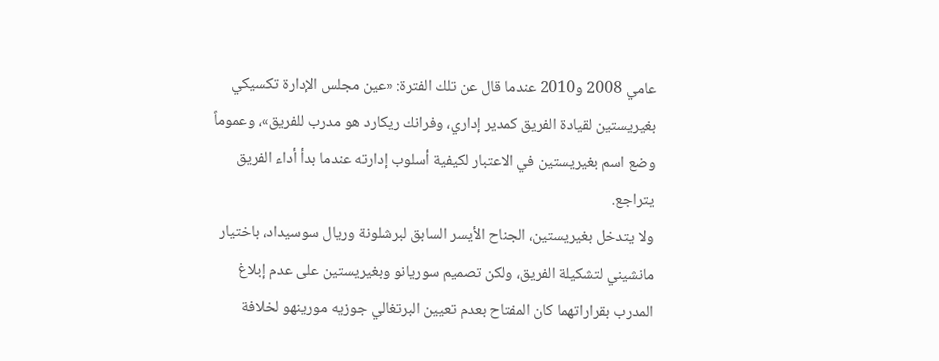عامي 2008 و2010 عندما قال عن تلك الفترة: «عين مجلس الإدارة تكسيكي بغيريستين لقيادة الفريق كمدير إداري، وفرانك ريكارد هو مدرب للفريق»، وعموماً وضع اسم بغيريستين في الاعتبار لكيفية أسلوب إدارته عندما بدأ أداء الفريق يتراجع.
ولا يتدخل بغيريستين، الجناح الأيسر السابق لبرشلونة وريال سوسيداد، باختيار مانشيني لتشكيلة الفريق، ولكن تصميم سوريانو وبغيريستين على عدم إبلاغ المدرب بقراراتهما كان المفتاح بعدم تعيين البرتغالي جوزيه مورينهو لخلافة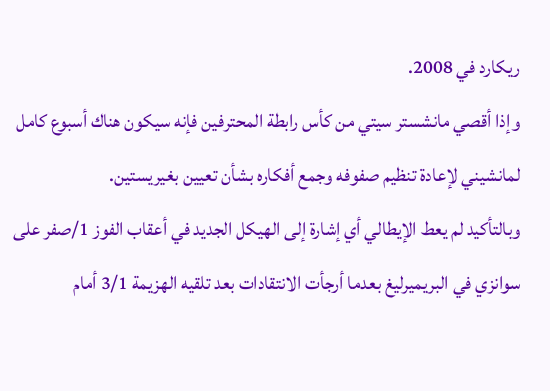ريكارد في 2008.
وإذا أقصي مانشستر سيتي من كأس رابطة المحترفين فإنه سيكون هناك أسبوع كامل لمانشيني لإعادة تنظيم صفوفه وجمع أفكاره بشأن تعيين بغيريستين.
وبالتأكيد لم يعط الإيطالي أي إشارة إلى الهيكل الجديد في أعقاب الفوز 1/صفر على سوانزي في البريميرليغ بعدما أرجأت الانتقادات بعد تلقيه الهزيمة 3/1 أمام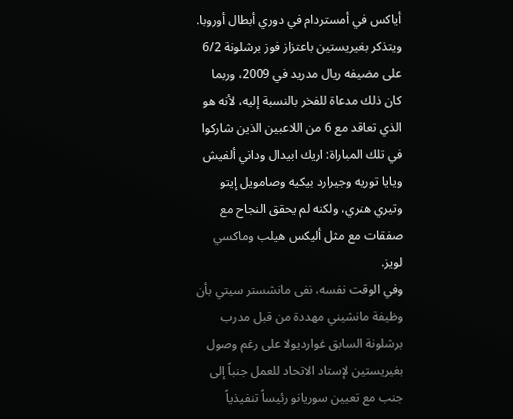أياكس في أمستردام في دوري أبطال أوروبا.
ويتذكر بغيريستين باعتزاز فوز برشلونة 6/2 على مضيفه ريال مدريد في 2009، وربما كان ذلك مدعاة للفخر بالنسبة إليه، لأنه هو الذي تعاقد مع 6 من اللاعبين الذين شاركوا في تلك المباراة: اريك ابيدال وداني ألفيش ويايا توريه وجيرارد بيكيه وصامويل إيتو وتيري هنري، ولكنه لم يحقق النجاح مع صفقات مع مثل أليكس هيلب وماكسي لويز.
وفي الوقت نفسه، نفى مانشستر سيتي بأن وظيفة مانشيني مهددة من قبل مدرب برشلونة السابق غوارديولا على رغم وصول بغيريستين لإستاد الاتحاد للعمل جنباً إلى جنب مع تعيين سوريانو رئيساً تنفيذياً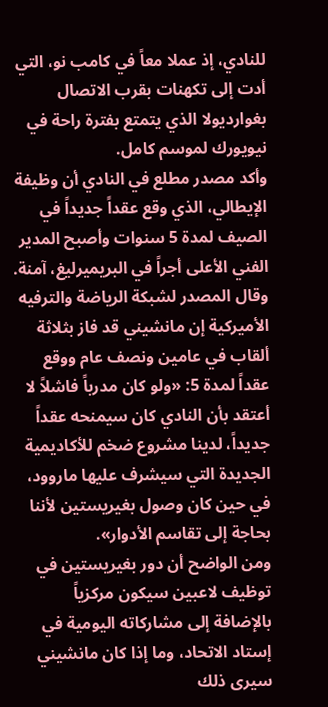للنادي، إذ عملا معاً في كامب نو، التي أدت إلى تكهنات بقرب الاتصال بغوارديولا الذي يتمتع بفترة راحة في نيويورك لموسم كامل.
وأكد مصدر مطلع في النادي أن وظيفة الإيطالي، الذي وقع عقداً جديداً في الصيف لمدة 5 سنوات وأصبح المدير الفني الأعلى أجراً في البريميرليغ، آمنة.
وقال المصدر لشبكة الرياضة والترفيه الأميركية إن مانشيني قد فاز بثلاثة ألقاب في عامين ونصف عام ووقع عقداً لمدة 5: «ولو كان مدرباً فاشلاً لا أعتقد بأن النادي كان سيمنحه عقداً جديداً، لدينا مشروع ضخم للأكاديمية الجديدة التي سيشرف عليها ماروود، في حين كان وصول بغيريستين لأننا بحاجة إلى تقاسم الأدوار».
ومن الواضح أن دور بغيريستين في توظيف لاعبين سيكون مركزياً بالإضافة إلى مشاركاته اليومية في إستاد الاتحاد، وما إذا كان مانشيني سيرى ذلك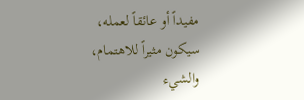مفيداً أو عائقاً لعمله، سيكون مثيراً للاهتمام، والشيء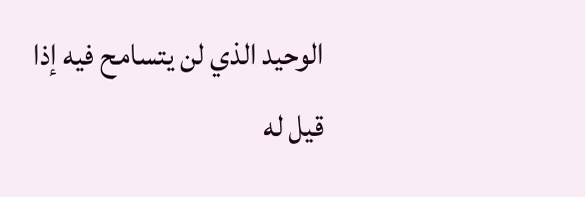الوحيد الذي لن يتسامح فيه إذا قيل له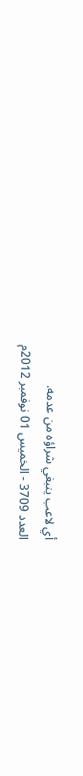أي لاعب ينبغي شراؤه من عدمه.
العدد 3709 - الخميس 01 نوفمبر 2012م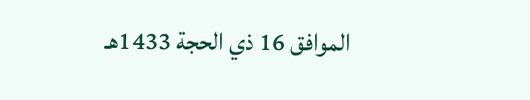الموافق 16 ذي الحجة 1433هـ